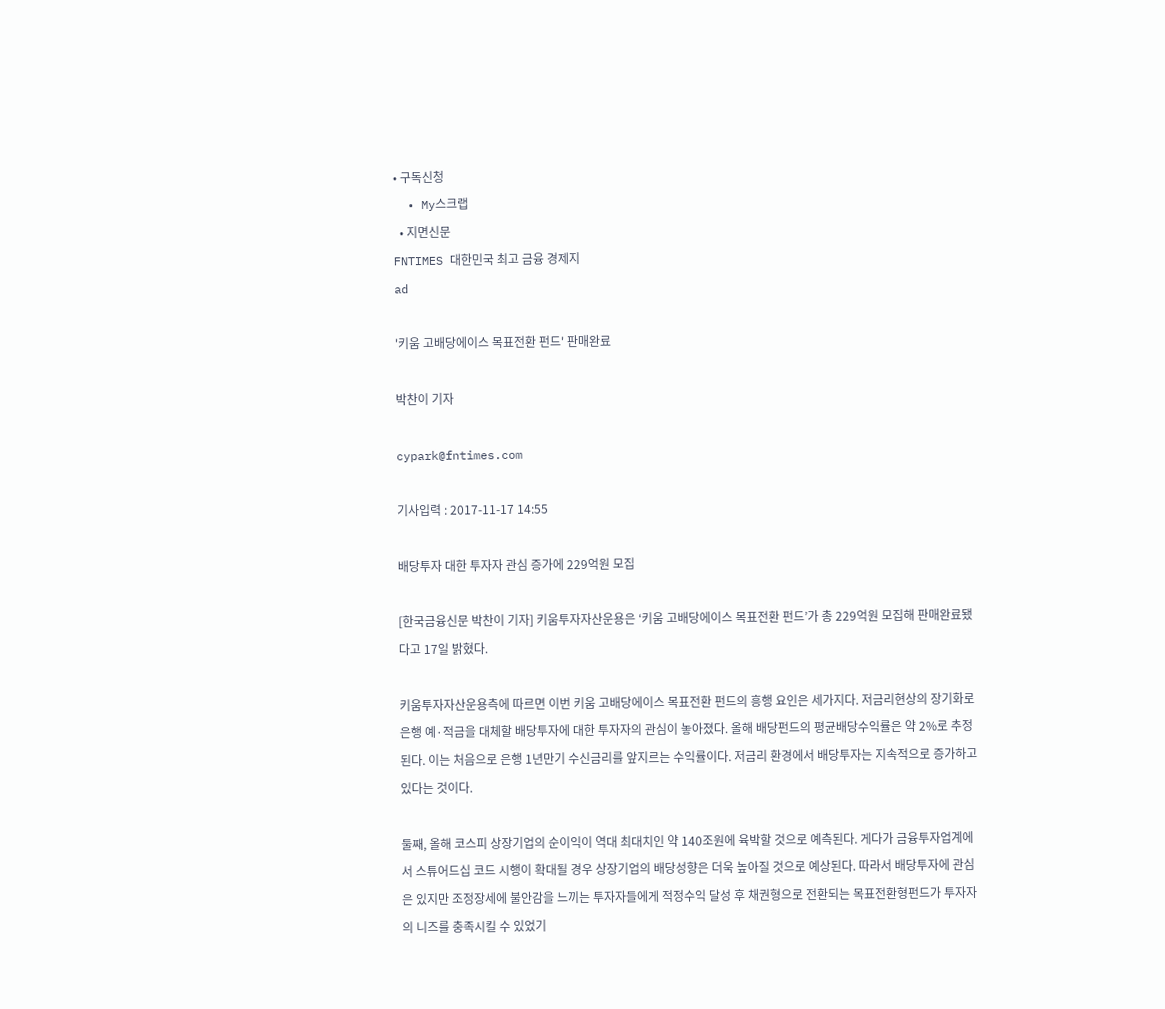• 구독신청
  • My스크랩
  • 지면신문
FNTIMES 대한민국 최고 금융 경제지
ad

'키움 고배당에이스 목표전환 펀드' 판매완료

박찬이 기자

cypark@fntimes.com

기사입력 : 2017-11-17 14:55

배당투자 대한 투자자 관심 증가에 229억원 모집

[한국금융신문 박찬이 기자] 키움투자자산운용은 ‘키움 고배당에이스 목표전환 펀드’가 총 229억원 모집해 판매완료됐다고 17일 밝혔다.

키움투자자산운용측에 따르면 이번 키움 고배당에이스 목표전환 펀드의 흥행 요인은 세가지다. 저금리현상의 장기화로 은행 예·적금을 대체할 배당투자에 대한 투자자의 관심이 놓아졌다. 올해 배당펀드의 평균배당수익률은 약 2%로 추정된다. 이는 처음으로 은행 1년만기 수신금리를 앞지르는 수익률이다. 저금리 환경에서 배당투자는 지속적으로 증가하고 있다는 것이다.

둘째, 올해 코스피 상장기업의 순이익이 역대 최대치인 약 140조원에 육박할 것으로 예측된다. 게다가 금융투자업계에서 스튜어드십 코드 시행이 확대될 경우 상장기업의 배당성향은 더욱 높아질 것으로 예상된다. 따라서 배당투자에 관심은 있지만 조정장세에 불안감을 느끼는 투자자들에게 적정수익 달성 후 채권형으로 전환되는 목표전환형펀드가 투자자의 니즈를 충족시킬 수 있었기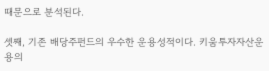때문으로 분석된다.

셋째, 기존 배당주펀드의 우수한 운용성적이다. 키움투자자산운용의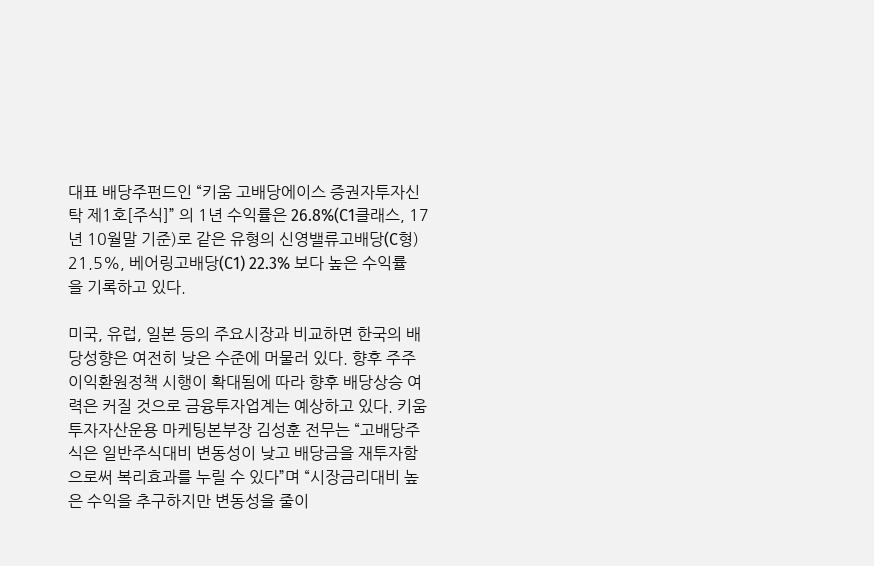대표 배당주펀드인 “키움 고배당에이스 증권자투자신탁 제1호[주식]” 의 1년 수익률은 26.8%(C1클래스, 17년 10월말 기준)로 같은 유형의 신영밸류고배당(C형) 21.5%, 베어링고배당(C1) 22.3% 보다 높은 수익률을 기록하고 있다.

미국, 유럽, 일본 등의 주요시장과 비교하면 한국의 배당성향은 여전히 낮은 수준에 머물러 있다. 향후 주주이익환원정책 시행이 확대됨에 따라 향후 배당상승 여력은 커질 것으로 금융투자업계는 예상하고 있다. 키움투자자산운용 마케팅본부장 김성훈 전무는 “고배당주식은 일반주식대비 변동성이 낮고 배당금을 재투자함으로써 복리효과를 누릴 수 있다”며 “시장금리대비 높은 수익을 추구하지만 변동성을 줄이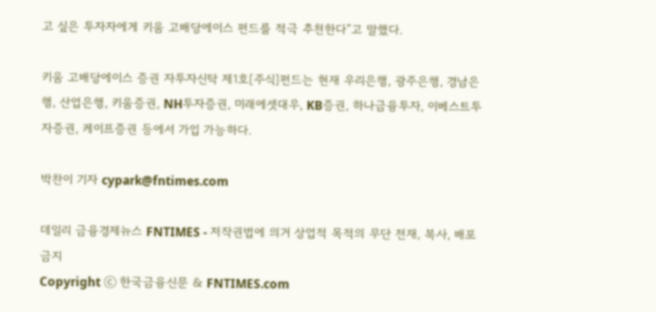고 싶은 투자자에게 키움 고배당에이스 펀드를 적극 추천한다”고 말했다.

키움 고배당에이스 증권 자투자신탁 제1호[주식]펀드는 현재 우리은행, 광주은행, 경남은행, 산업은행, 키움증권, NH투자증권, 미래에셋대우, KB증권, 하나금융투자, 이베스트투자증권, 케이프증권 등에서 가입 가능하다.

박찬이 기자 cypark@fntimes.com

데일리 금융경제뉴스 FNTIMES - 저작권법에 의거 상업적 목적의 무단 전재, 복사, 배포 금지
Copyright ⓒ 한국금융신문 & FNTIMES.com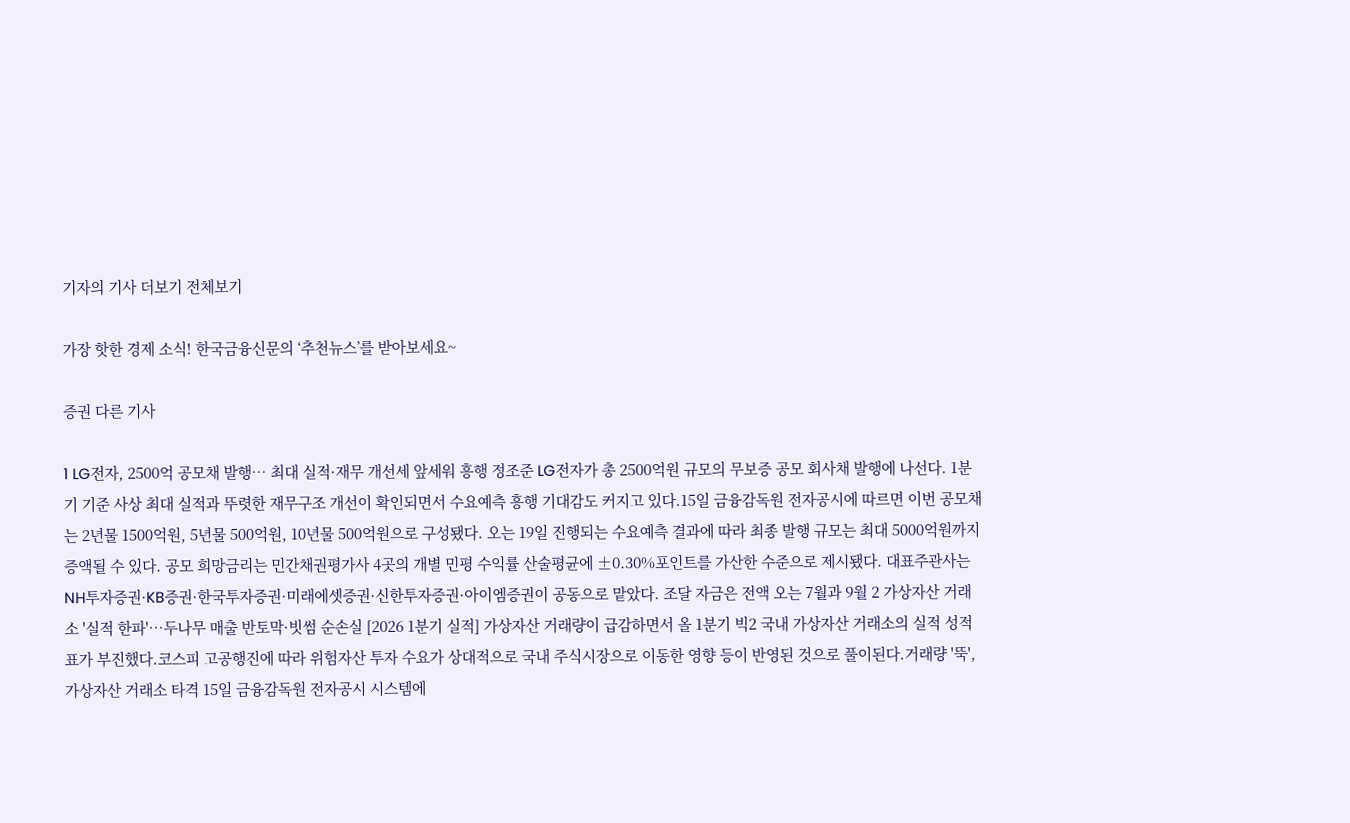기자의 기사 더보기 전체보기

가장 핫한 경제 소식! 한국금융신문의 ‘추천뉴스’를 받아보세요~

증권 다른 기사

1 LG전자, 2500억 공모채 발행… 최대 실적·재무 개선세 앞세워 흥행 정조준 LG전자가 총 2500억원 규모의 무보증 공모 회사채 발행에 나선다. 1분기 기준 사상 최대 실적과 뚜렷한 재무구조 개선이 확인되면서 수요예측 흥행 기대감도 커지고 있다.15일 금융감독원 전자공시에 따르면 이번 공모채는 2년물 1500억원, 5년물 500억원, 10년물 500억원으로 구성됐다. 오는 19일 진행되는 수요예측 결과에 따라 최종 발행 규모는 최대 5000억원까지 증액될 수 있다. 공모 희망금리는 민간채권평가사 4곳의 개별 민평 수익률 산술평균에 ±0.30%포인트를 가산한 수준으로 제시됐다. 대표주관사는 NH투자증권·KB증권·한국투자증권·미래에셋증권·신한투자증권·아이엠증권이 공동으로 맡았다. 조달 자금은 전액 오는 7월과 9월 2 가상자산 거래소 '실적 한파'…두나무 매출 반토막·빗썸 순손실 [2026 1분기 실적] 가상자산 거래량이 급감하면서 올 1분기 빅2 국내 가상자산 거래소의 실적 성적표가 부진했다.코스피 고공행진에 따라 위험자산 투자 수요가 상대적으로 국내 주식시장으로 이동한 영향 등이 반영된 것으로 풀이된다.거래량 '뚝', 가상자산 거래소 타격 15일 금융감독원 전자공시 시스템에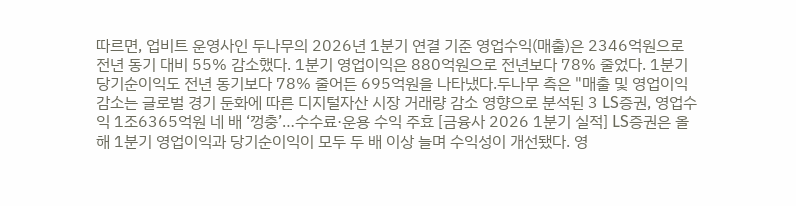따르면, 업비트 운영사인 두나무의 2026년 1분기 연결 기준 영업수익(매출)은 2346억원으로 전년 동기 대비 55% 감소했다. 1분기 영업이익은 880억원으로 전년보다 78% 줄었다. 1분기 당기순이익도 전년 동기보다 78% 줄어든 695억원을 나타냈다.두나무 측은 "매출 및 영업이익 감소는 글로벌 경기 둔화에 따른 디지털자산 시장 거래량 감소 영향으로 분석된 3 LS증권, 영업수익 1조6365억원 네 배 ‘껑충’…수수료·운용 수익 주효 [금융사 2026 1분기 실적] LS증권은 올해 1분기 영업이익과 당기순이익이 모두 두 배 이상 늘며 수익성이 개선됐다. 영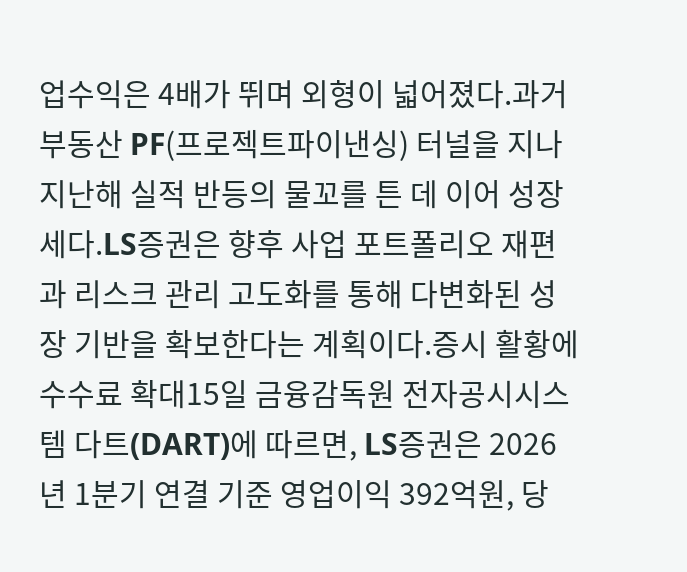업수익은 4배가 뛰며 외형이 넓어졌다.과거 부동산 PF(프로젝트파이낸싱) 터널을 지나 지난해 실적 반등의 물꼬를 튼 데 이어 성장세다.LS증권은 향후 사업 포트폴리오 재편과 리스크 관리 고도화를 통해 다변화된 성장 기반을 확보한다는 계획이다.증시 활황에 수수료 확대15일 금융감독원 전자공시시스템 다트(DART)에 따르면, LS증권은 2026년 1분기 연결 기준 영업이익 392억원, 당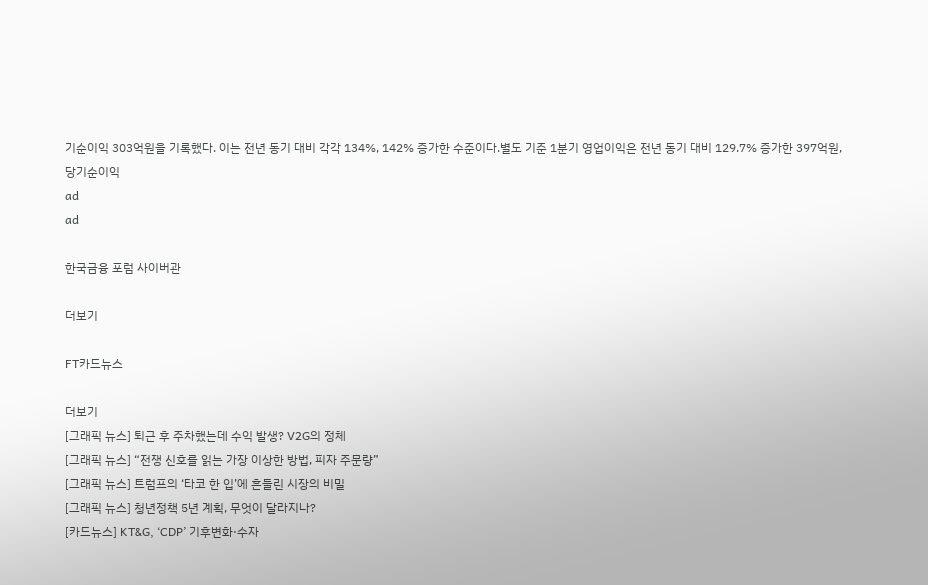기순이익 303억원을 기록했다. 이는 전년 동기 대비 각각 134%, 142% 증가한 수준이다.별도 기준 1분기 영업이익은 전년 동기 대비 129.7% 증가한 397억원, 당기순이익
ad
ad

한국금융 포럼 사이버관

더보기

FT카드뉴스

더보기
[그래픽 뉴스] 퇴근 후 주차했는데 수익 발생? V2G의 정체
[그래픽 뉴스] “전쟁 신호를 읽는 가장 이상한 방법, 피자 주문량”
[그래픽 뉴스] 트럼프의 ‘타코 한 입’에 흔들린 시장의 비밀
[그래픽 뉴스] 청년정책 5년 계획, 무엇이 달라지나?
[카드뉴스] KT&G, ‘CDP’ 기후변화·수자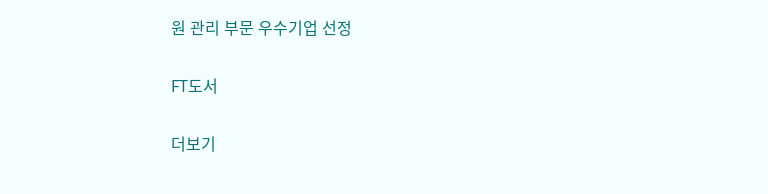원 관리 부문 우수기업 선정

FT도서

더보기